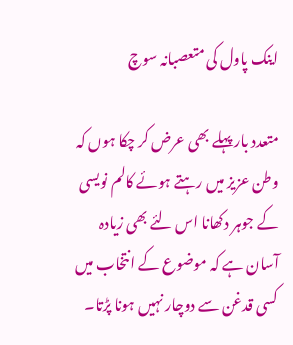اینک پاول کی متعصبانہ سوچ

متعدد بار پہلے بھی عرض کر چکا ہوں کہ وطن عزیز میں رہتے ہوئے کالم نویسی کے جوہر دکھانا اس لئے بھی زیادہ آسان ہے کہ موضوع کے انتخاب میں کسی قدغن سے دوچار نہیں ہونا پڑتا۔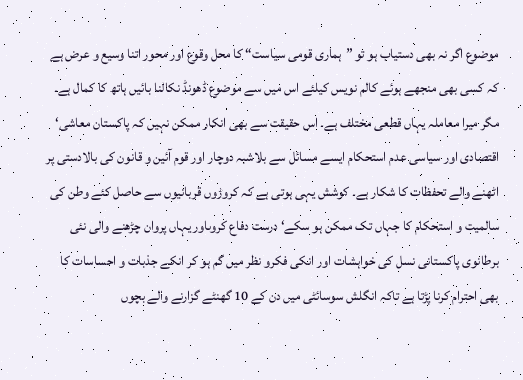موضوع اگر نہ بھی دستیاب ہو تو ”ہماری قومی سیاست“ کا محل وقوع اور محور اتنا وسیع و عرض ہے کہ کسی بھی منجھے ہوئے کالم نویس کیلئے اس میں سے موضوع ڈھونڈ نکالنا بائیں ہاتھ کا کمال ہے۔ مگر میرا معاملہ یہاں قطعی مختلف ہے۔ اس حقیقت سے بھی انکار ممکن نہیں کہ پاکستان معاشی‘ اقتصادی اور سیاسی عدم استحکام ایسے مسائل سے بلاشبہ دوچار اور قوم آئین و قانون کی بالادستی پر اٹھنے والے تحفظات کا شکار ہے۔ کوشش یہی ہوتی ہے کہ کروڑوں قربانیوں سے حاصل کئے وطن کی سالمیت و استحکام کا جہاں تک ممکن ہو سکے‘ درست دفاع کروںاور یہاں پروان چڑھنے والی نئی برطانوی پاکستانی نسل کی خواہشات اور انکی فکرو نظر میں گم ہو کر انکے جذبات و احساسات کا بھی احترام کرنا پڑتا ہے تاکہ انگلش سوسائٹی میں دن کے 10 گھنٹے گزارنے والے بچوں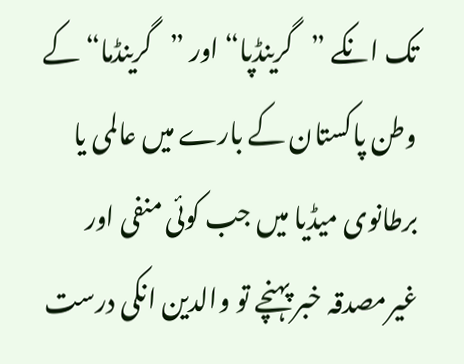تک انکے ”گرینڈپا“ اور ”گرینڈما“ کے وطن پاکستان کے بارے میں عالمی یا برطانوی میڈیا میں جب کوئی منفی اور غیرمصدقہ خبر پہنچے تو والدین انکی درست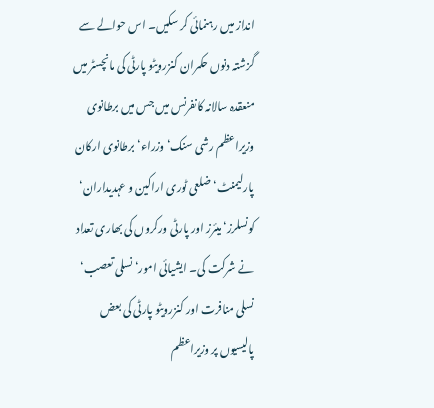انداز میں رہنمائی کر سکیں۔ اس حوالے سے گزشتہ دنوں حکمران کنزرویٹو پارٹی کی مانچسٹر میں منعقدہ سالانہ کانفرنس میں جس میں برطانوی وزیراعظم رشی سنک‘ وزراء‘ برطانوی ارکان پارلیمنٹ‘ ضلعی ٹوری اراکین و عہدیداران‘ کونسلرز‘ میئرز اور پارٹی ورکروں کی بھاری تعداد نے شرکت کی۔ ایشیائی امور‘ نسلی تعصب‘ نسلی منافرت اور کنزرویٹو پارٹی کی بعض پالیسیوں پر وزیراعظم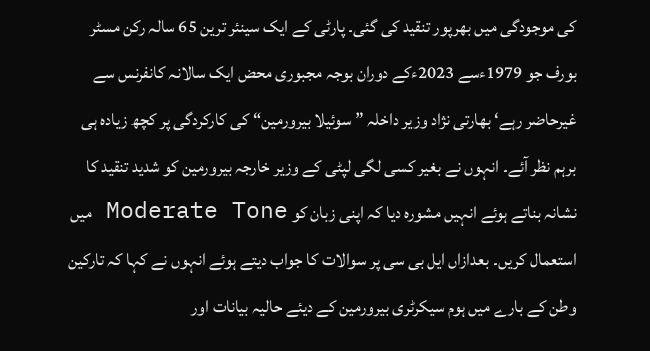کی موجودگی میں بھرپور تنقید کی گئی۔ پارٹی کے ایک سینئر ترین 65 سالہ رکن مسٹر بورف جو 1979ءسے 2023ءکے دوران بوجہ مجبوری محض ایک سالانہ کانفرنس سے غیرحاضر رہے‘ بھارتی نژاد وزیر داخلہ ”سوئیلا بیرورمین“ کی کارکردگی پر کچھ زیادہ ہی برہم نظر آئے۔ انہوں نے بغیر کسی لگی لپٹی کے وزیر خارجہ بیرورمین کو شدید تنقید کا نشانہ بناتے ہوئے انہیں مشورہ دیا کہ اپنی زبان کو Moderate Tone میں استعمال کریں۔ بعدازاں ایل بی سی پر سوالات کا جواب دیتے ہوئے انہوں نے کہا کہ تارکین وطن کے بارے میں ہوم سیکرٹری بیرورمین کے دیئے حالیہ بیانات اور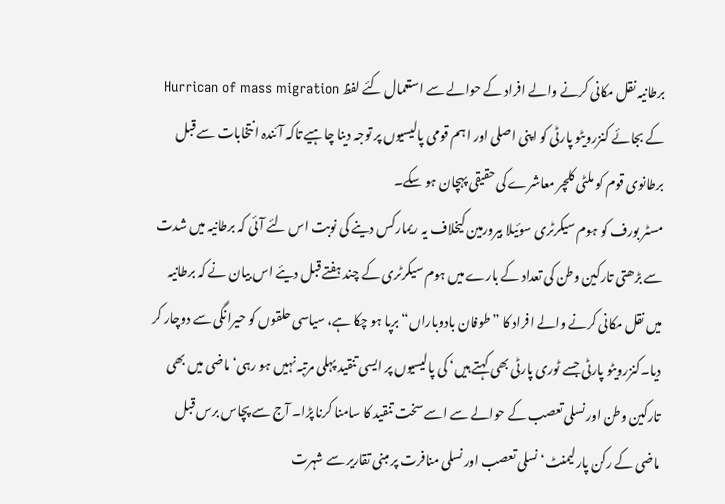برطانیہ نقل مکانی کرنے والے افراد کے حوالے سے استعمال کئے لفظ Hurrican of mass migration کے بجائے کنزرویٹو پارٹی کو اپنی اصلی اور اہم قومی پالیسیوں پر توجہ دینا چاہیے تاکہ آئندہ انتخابات سے قبل برطانوی قوم کو ملٹی کلچر معاشرے کی حقیقی پہچان ہو سکے۔
مسٹر بورف کو ہوم سیکرٹری سوئیلا بیرورمین کیخلاف یہ ریمارکس دینے کی نوبت اس لئے آئی کہ برطانیہ میں شدت سے بڑھتی تارکین وطن کی تعداد کے بارے میں ہوم سیکرٹری کے چند ہفتے قبل دیئے اس بیان نے کہ برطانیہ میں نقل مکانی کرنے والے افراد کا ”طوفان بادوباراں“ برپا ہو چکا ہے، سیاسی حلقوں کو حیرانگی سے دوچار کر دیا۔کنزرویٹو پارٹی جسے ٹوری پارٹی بھی کہتے ہیں‘ کی پالیسیوں پر ایسی تنقید پہلی مرتبہ نہیں ہو رہی‘ ماضی میں بھی تارکین وطن اور نسلی تعصب کے حوالے سے اسے سخت تنقید کا سامنا کرنا پڑا۔ آج سے پچاس برس قبل ماضی کے رکن پارلیمنٹ‘ نسلی تعصب اور نسلی منافرت پر مبنی تقاریر سے شہرت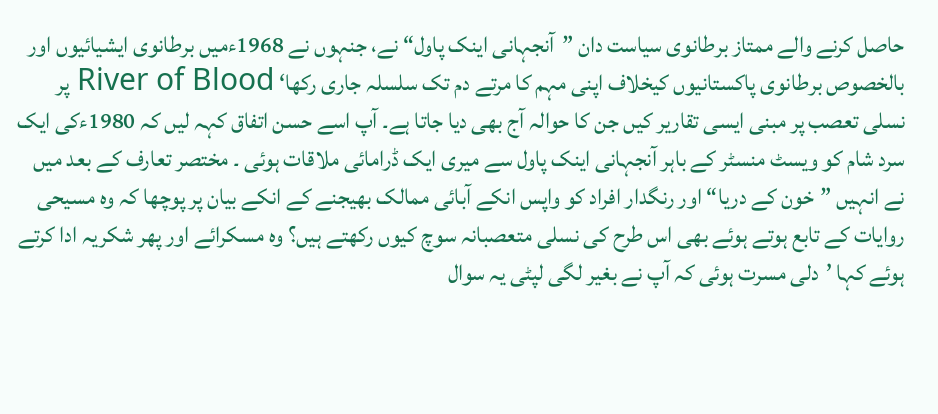حاصل کرنے والے ممتاز برطانوی سیاست دان ”آنجہانی اینک پاول“ نے، جنہوں نے 1968ءمیں برطانوی ایشیائیوں اور بالخصوص برطانوی پاکستانیوں کیخلاف اپنی مہم کا مرتے دم تک سلسلہ جاری رکھا‘ River of Blood پر نسلی تعصب پر مبنی ایسی تقاریر کیں جن کا حوالہ آج بھی دیا جاتا ہے۔ آپ اسے حسن اتفاق کہہ لیں کہ 1980ءکی ایک سرد شام کو ویسٹ منسٹر کے باہر آنجہانی اینک پاول سے میری ایک ڈرامائی ملاقات ہوئی ۔ مختصر تعارف کے بعد میں نے انہیں ”خون کے دریا“ اور رنگدار افراد کو واپس انکے آبائی ممالک بھیجنے کے انکے بیان پر پوچھا کہ وہ مسیحی روایات کے تابع ہوتے ہوئے بھی اس طرح کی نسلی متعصبانہ سوچ کیوں رکھتے ہیں؟ وہ مسکرائے اور پھر شکریہ ادا کرتے ہوئے کہا ’دلی مسرت ہوئی کہ آپ نے بغیر لگی لپٹی یہ سوال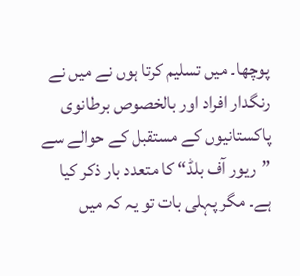پوچھا۔ میں تسلیم کرتا ہوں نے میں نے رنگدار افراد اور بالخصوص برطانوی پاکستانیوں کے مستقبل کے حوالے سے ”ریور آف بلڈ“ کا متعدد بار ذکر کیا ہے۔ مگر پہلی بات تو یہ کہ میں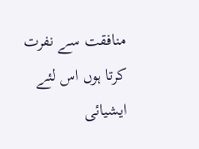منافقت سے نفرت کرتا ہوں اس لئے ایشیائی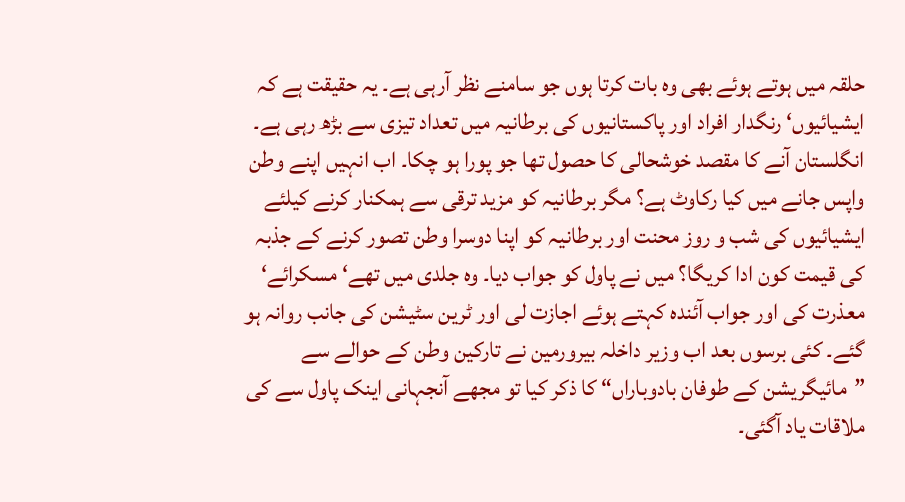حلقہ میں ہوتے ہوئے بھی وہ بات کرتا ہوں جو سامنے نظر آرہی ہے۔ یہ حقیقت ہے کہ ایشیائیوں‘ رنگدار افراد اور پاکستانیوں کی برطانیہ میں تعداد تیزی سے بڑھ رہی ہے۔ انگلستان آنے کا مقصد خوشحالی کا حصول تھا جو پورا ہو چکا۔ اب انہیں اپنے وطن واپس جانے میں کیا رکاوٹ ہے؟ مگر برطانیہ کو مزید ترقی سے ہمکنار کرنے کیلئے ایشیائیوں کی شب و روز محنت اور برطانیہ کو اپنا دوسرا وطن تصور کرنے کے جذبہ کی قیمت کون ادا کریگا؟ میں نے پاول کو جواب دیا۔ وہ جلدی میں تھے‘ مسکرائے‘ معذرت کی اور جواب آئندہ کہتے ہوئے اجازت لی اور ٹرین سٹیشن کی جانب روانہ ہو گئے۔ کئی برسوں بعد اب وزیر داخلہ بیرورمین نے تارکین وطن کے حوالے سے ”مائیگریشن کے طوفان بادوباراں“ کا ذکر کیا تو مجھے آنجہانی اینک پاول سے کی ملاقات یاد آگئی۔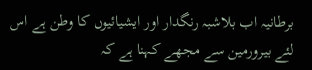برطانیہ اب بلاشبہ رنگدار اور ایشیائیوں کا وطن ہے اس لئے بیرورمین سے مجھے کہنا ہے کہ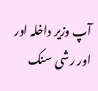آپ وزیر داخلہ اور اور رشی سنک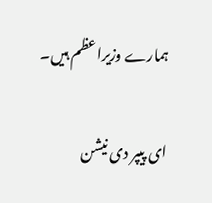ہمارے وزیراعظم ہیں۔

ای پیپر دی نیشن